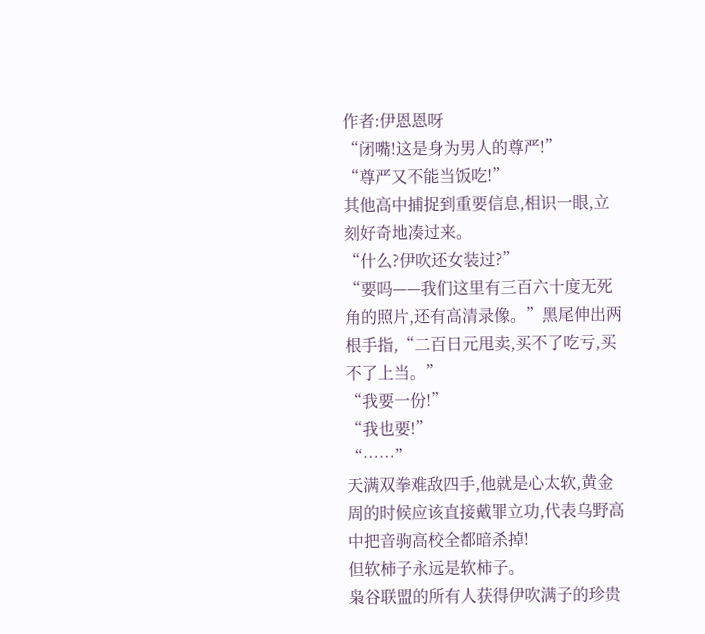作者:伊恩恩呀
“闭嘴!这是身为男人的尊严!”
“尊严又不能当饭吃!”
其他高中捕捉到重要信息,相识一眼,立刻好奇地凑过来。
“什么?伊吹还女装过?”
“要吗——我们这里有三百六十度无死角的照片,还有高清录像。”黑尾伸出两根手指,“二百日元甩卖,买不了吃亏,买不了上当。”
“我要一份!”
“我也要!”
“……”
天满双拳难敌四手,他就是心太软,黄金周的时候应该直接戴罪立功,代表乌野高中把音驹高校全都暗杀掉!
但软柿子永远是软柿子。
枭谷联盟的所有人获得伊吹满子的珍贵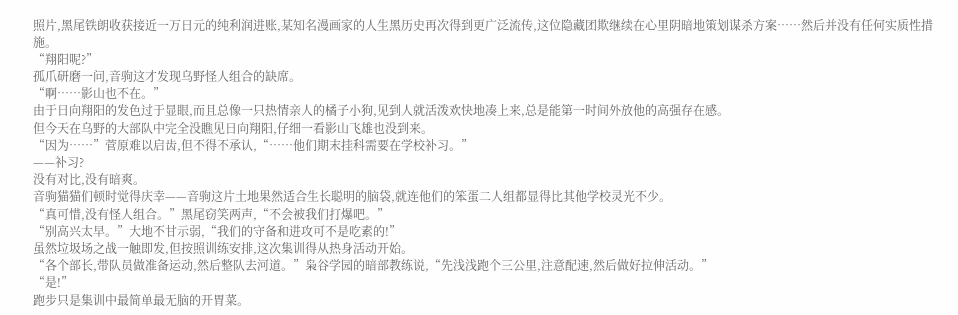照片,黑尾铁朗收获接近一万日元的纯利润进账,某知名漫画家的人生黑历史再次得到更广泛流传,这位隐藏团欺继续在心里阴暗地策划谋杀方案……然后并没有任何实质性措施。
“翔阳呢?”
孤爪研磨一问,音驹这才发现乌野怪人组合的缺席。
“啊……影山也不在。”
由于日向翔阳的发色过于显眼,而且总像一只热情亲人的橘子小狗,见到人就活泼欢快地凑上来,总是能第一时间外放他的高强存在感。
但今天在乌野的大部队中完全没瞧见日向翔阳,仔细一看影山飞雄也没到来。
“因为……”菅原难以启齿,但不得不承认,“……他们期末挂科需要在学校补习。”
——补习?
没有对比,没有暗爽。
音驹猫猫们顿时觉得庆幸——音驹这片土地果然适合生长聪明的脑袋,就连他们的笨蛋二人组都显得比其他学校灵光不少。
“真可惜,没有怪人组合。”黑尾窃笑两声,“不会被我们打爆吧。”
“别高兴太早。”大地不甘示弱,“我们的守备和进攻可不是吃素的!”
虽然垃圾场之战一触即发,但按照训练安排,这次集训得从热身活动开始。
“各个部长,带队员做准备运动,然后整队去河道。”枭谷学园的暗部教练说,“先浅浅跑个三公里,注意配速,然后做好拉伸活动。”
“是!”
跑步只是集训中最简单最无脑的开胃菜。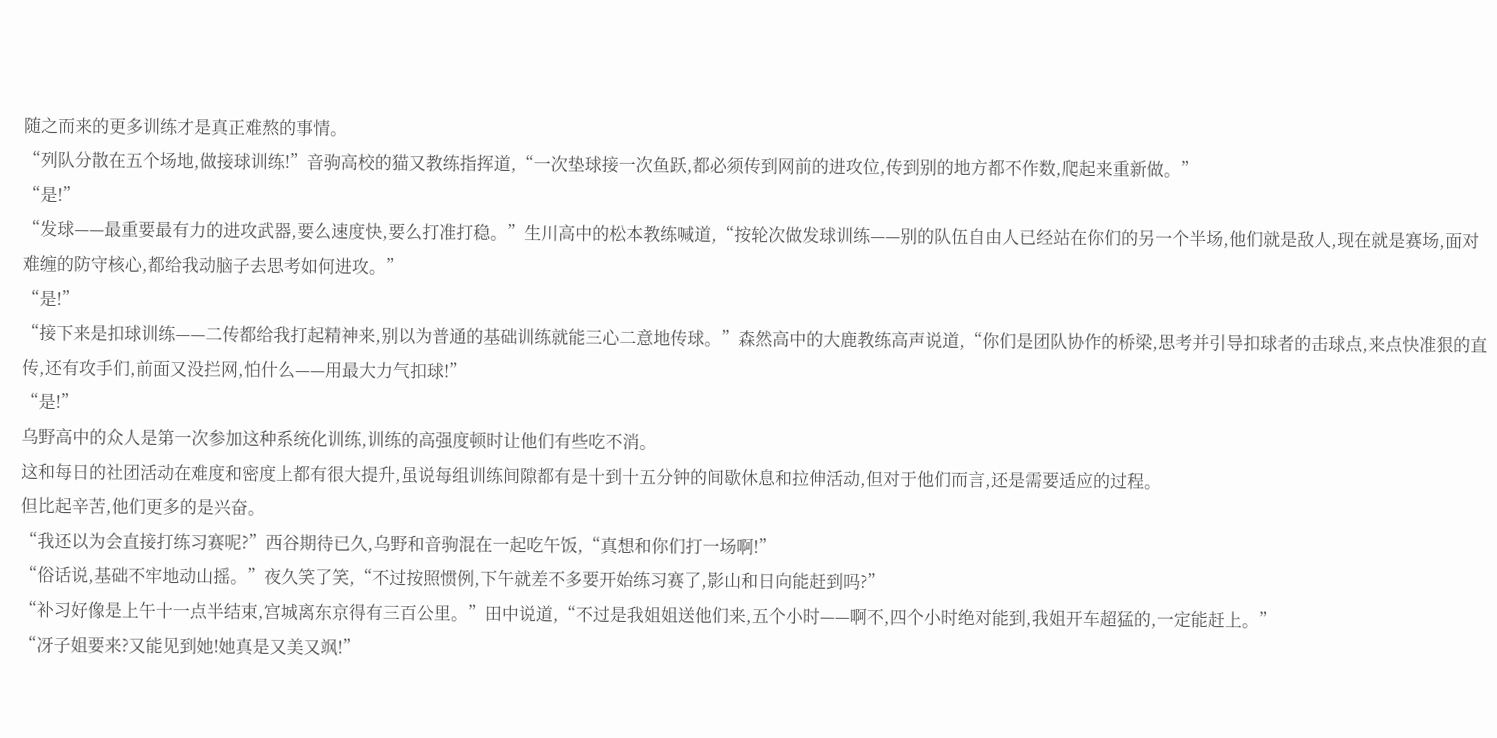随之而来的更多训练才是真正难熬的事情。
“列队分散在五个场地,做接球训练!”音驹高校的猫又教练指挥道,“一次垫球接一次鱼跃,都必须传到网前的进攻位,传到别的地方都不作数,爬起来重新做。”
“是!”
“发球——最重要最有力的进攻武器,要么速度快,要么打准打稳。”生川高中的松本教练喊道,“按轮次做发球训练——别的队伍自由人已经站在你们的另一个半场,他们就是敌人,现在就是赛场,面对难缠的防守核心,都给我动脑子去思考如何进攻。”
“是!”
“接下来是扣球训练——二传都给我打起精神来,别以为普通的基础训练就能三心二意地传球。”森然高中的大鹿教练高声说道,“你们是团队协作的桥梁,思考并引导扣球者的击球点,来点快准狠的直传,还有攻手们,前面又没拦网,怕什么——用最大力气扣球!”
“是!”
乌野高中的众人是第一次参加这种系统化训练,训练的高强度顿时让他们有些吃不消。
这和每日的社团活动在难度和密度上都有很大提升,虽说每组训练间隙都有是十到十五分钟的间歇休息和拉伸活动,但对于他们而言,还是需要适应的过程。
但比起辛苦,他们更多的是兴奋。
“我还以为会直接打练习赛呢?”西谷期待已久,乌野和音驹混在一起吃午饭,“真想和你们打一场啊!”
“俗话说,基础不牢地动山摇。”夜久笑了笑,“不过按照惯例,下午就差不多要开始练习赛了,影山和日向能赶到吗?”
“补习好像是上午十一点半结束,宫城离东京得有三百公里。”田中说道,“不过是我姐姐送他们来,五个小时——啊不,四个小时绝对能到,我姐开车超猛的,一定能赶上。”
“冴子姐要来?又能见到她!她真是又美又飒!”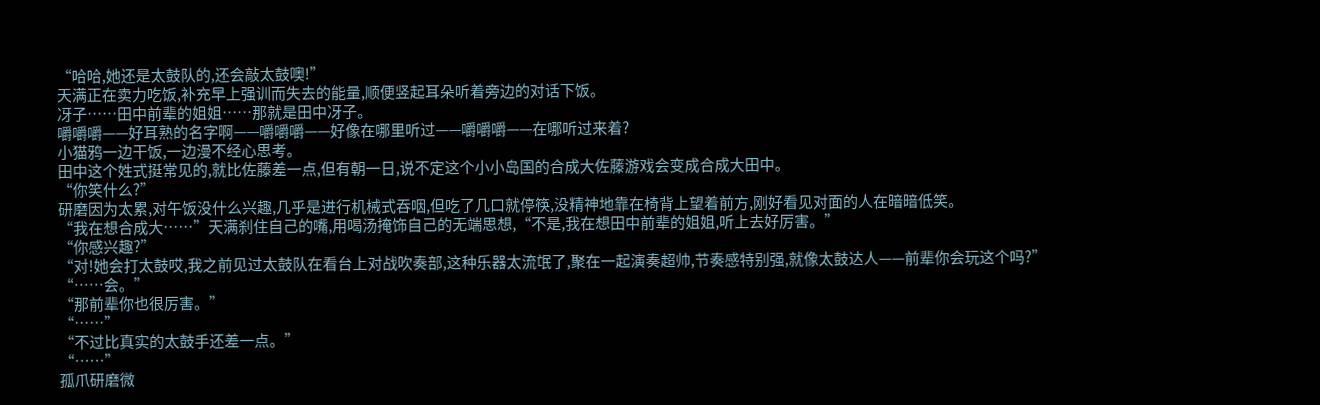“哈哈,她还是太鼓队的,还会敲太鼓噢!”
天满正在卖力吃饭,补充早上强训而失去的能量,顺便竖起耳朵听着旁边的对话下饭。
冴子……田中前辈的姐姐……那就是田中冴子。
嚼嚼嚼——好耳熟的名字啊——嚼嚼嚼——好像在哪里听过——嚼嚼嚼——在哪听过来着?
小猫鸦一边干饭,一边漫不经心思考。
田中这个姓式挺常见的,就比佐藤差一点,但有朝一日,说不定这个小小岛国的合成大佐藤游戏会变成合成大田中。
“你笑什么?”
研磨因为太累,对午饭没什么兴趣,几乎是进行机械式吞咽,但吃了几口就停筷,没精神地靠在椅背上望着前方,刚好看见对面的人在暗暗低笑。
“我在想合成大……”天满刹住自己的嘴,用喝汤掩饰自己的无端思想,“不是,我在想田中前辈的姐姐,听上去好厉害。”
“你感兴趣?”
“对!她会打太鼓哎,我之前见过太鼓队在看台上对战吹奏部,这种乐器太流氓了,聚在一起演奏超帅,节奏感特别强,就像太鼓达人——前辈你会玩这个吗?”
“……会。”
“那前辈你也很厉害。”
“……”
“不过比真实的太鼓手还差一点。”
“……”
孤爪研磨微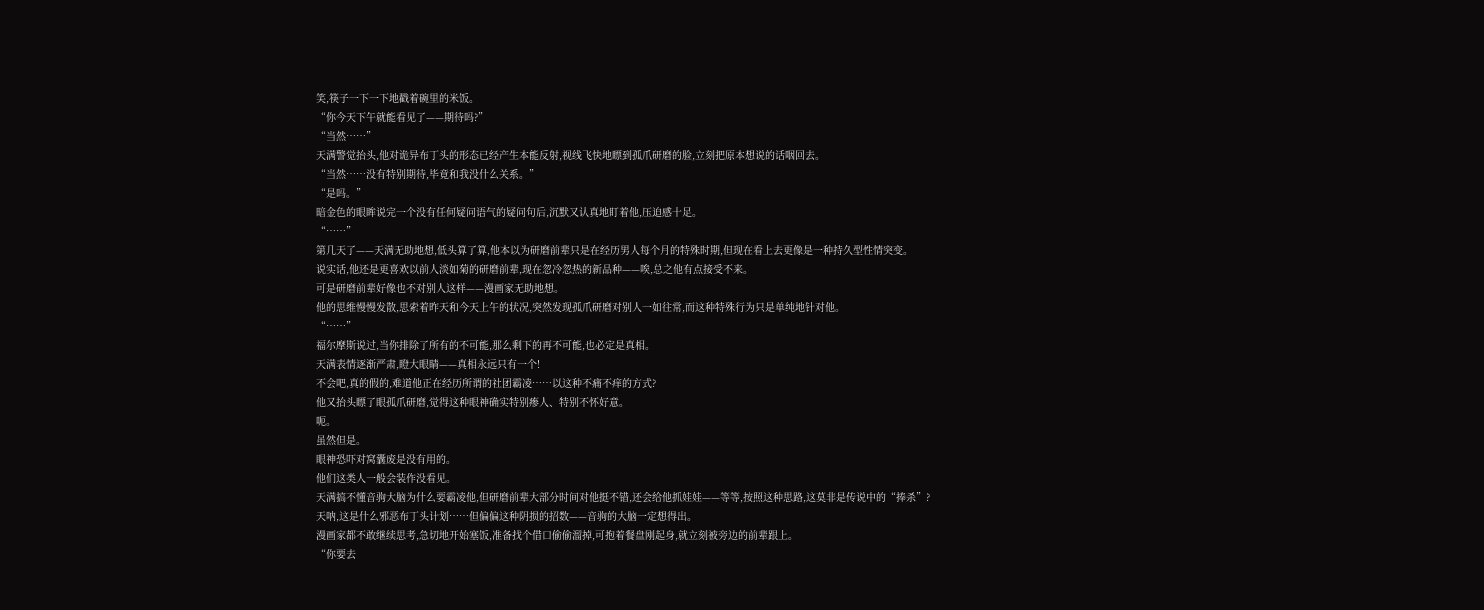笑,筷子一下一下地戳着碗里的米饭。
“你今天下午就能看见了——期待吗?”
“当然……”
天满警觉抬头,他对诡异布丁头的形态已经产生本能反射,视线飞快地瞟到孤爪研磨的脸,立刻把原本想说的话咽回去。
“当然……没有特别期待,毕竟和我没什么关系。”
“是吗。”
暗金色的眼眸说完一个没有任何疑问语气的疑问句后,沉默又认真地盯着他,压迫感十足。
“……”
第几天了——天满无助地想,低头算了算,他本以为研磨前辈只是在经历男人每个月的特殊时期,但现在看上去更像是一种持久型性情突变。
说实话,他还是更喜欢以前人淡如菊的研磨前辈,现在忽冷忽热的新品种——唉,总之他有点接受不来。
可是研磨前辈好像也不对别人这样——漫画家无助地想。
他的思维慢慢发散,思索着昨天和今天上午的状况,突然发现孤爪研磨对别人一如往常,而这种特殊行为只是单纯地针对他。
“……”
福尔摩斯说过,当你排除了所有的不可能,那么剩下的再不可能,也必定是真相。
天满表情逐渐严肃,瞪大眼睛——真相永远只有一个!
不会吧,真的假的,难道他正在经历所谓的社团霸凌……以这种不痛不痒的方式?
他又抬头瞟了眼孤爪研磨,觉得这种眼神确实特别瘆人、特别不怀好意。
呃。
虽然但是。
眼神恐吓对窝囊废是没有用的。
他们这类人一般会装作没看见。
天满搞不懂音驹大脑为什么要霸凌他,但研磨前辈大部分时间对他挺不错,还会给他抓娃娃——等等,按照这种思路,这莫非是传说中的“捧杀”?
天呐,这是什么邪恶布丁头计划……但偏偏这种阴损的招数——音驹的大脑一定想得出。
漫画家都不敢继续思考,急切地开始塞饭,准备找个借口偷偷溜掉,可抱着餐盘刚起身,就立刻被旁边的前辈跟上。
“你要去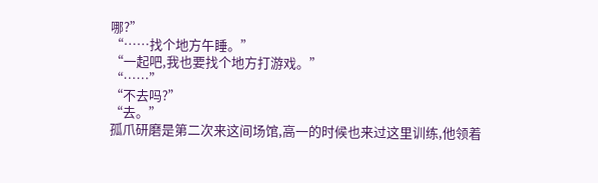哪?”
“……找个地方午睡。”
“一起吧,我也要找个地方打游戏。”
“……”
“不去吗?”
“去。”
孤爪研磨是第二次来这间场馆,高一的时候也来过这里训练,他领着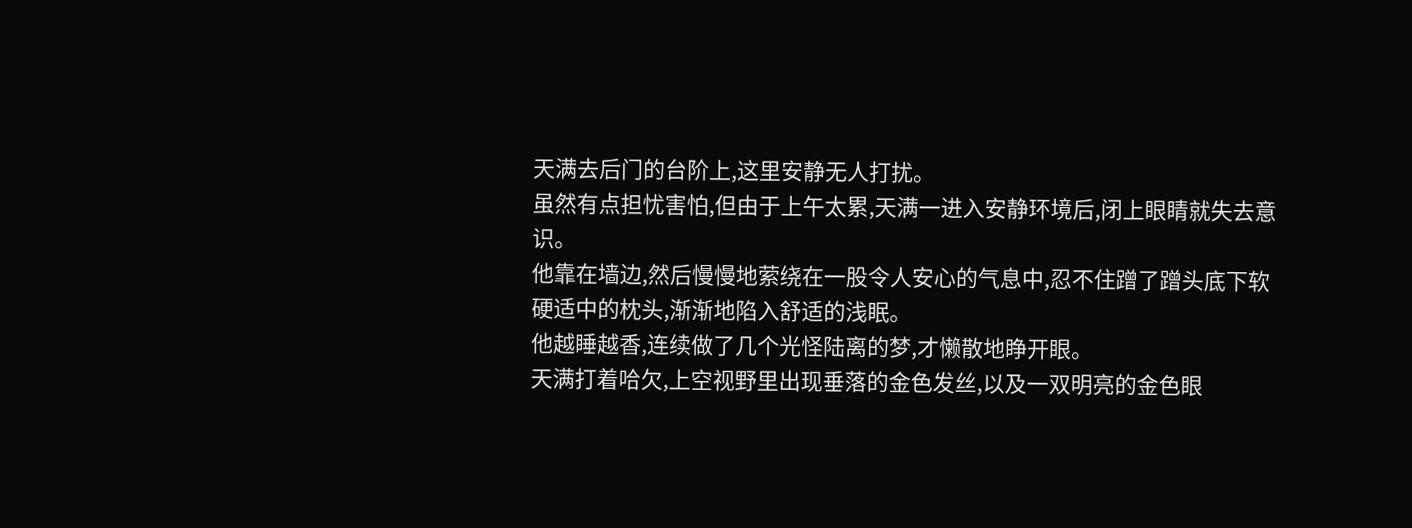天满去后门的台阶上,这里安静无人打扰。
虽然有点担忧害怕,但由于上午太累,天满一进入安静环境后,闭上眼睛就失去意识。
他靠在墙边,然后慢慢地萦绕在一股令人安心的气息中,忍不住蹭了蹭头底下软硬适中的枕头,渐渐地陷入舒适的浅眠。
他越睡越香,连续做了几个光怪陆离的梦,才懒散地睁开眼。
天满打着哈欠,上空视野里出现垂落的金色发丝,以及一双明亮的金色眼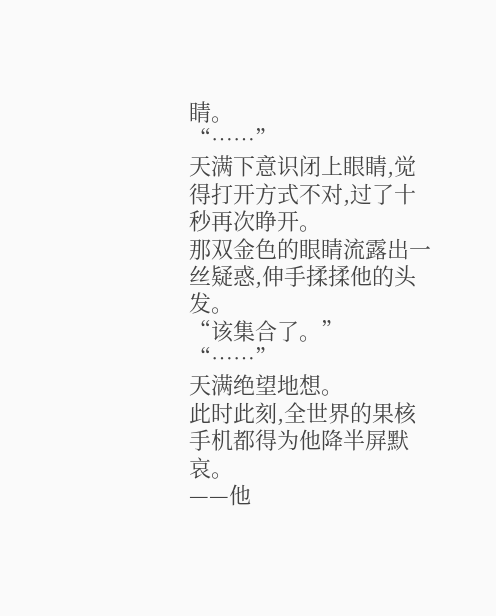睛。
“……”
天满下意识闭上眼睛,觉得打开方式不对,过了十秒再次睁开。
那双金色的眼睛流露出一丝疑惑,伸手揉揉他的头发。
“该集合了。”
“……”
天满绝望地想。
此时此刻,全世界的果核手机都得为他降半屏默哀。
——他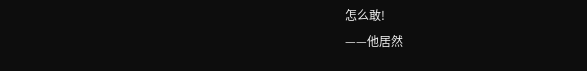怎么敢!
——他居然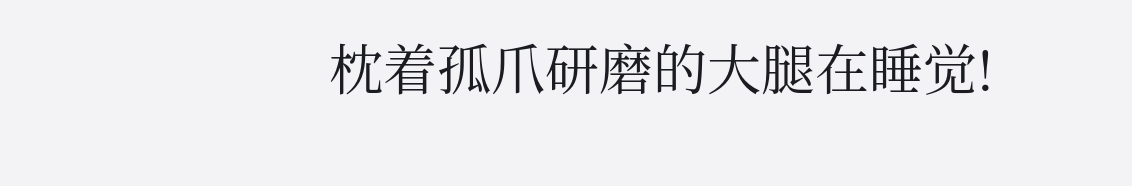枕着孤爪研磨的大腿在睡觉!